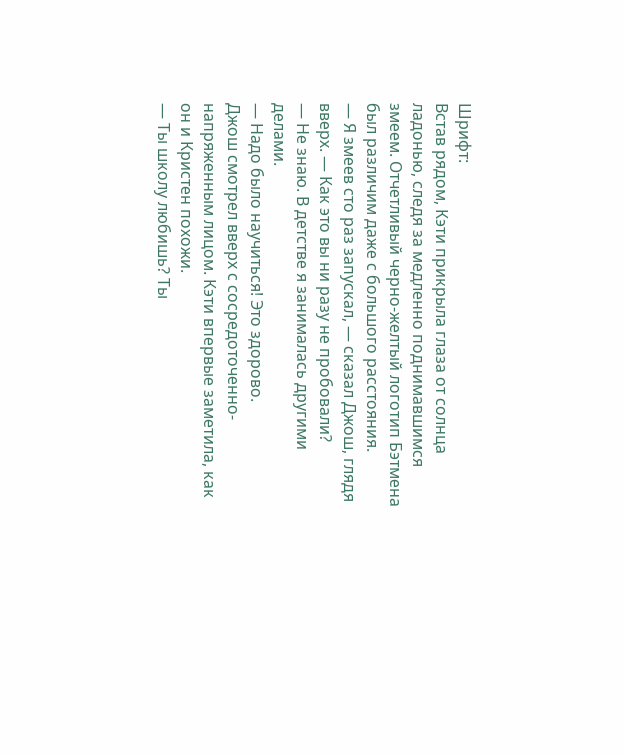Шрифт:
Встав рядом, Кэти прикрыла глаза от солнца ладонью, следя за медленно поднимавшимся змеем. Отчетливый черно-желтый логотип Бэтмена был различим даже с большого расстояния.
— Я змеев сто раз запускал, — сказал Джош, глядя вверх. — Как это вы ни разу не пробовали?
— Не знаю. В детстве я занималась другими делами.
— Надо было научиться! Это здорово.
Джош смотрел вверх с сосредоточенно-напряженным лицом. Кэти впервые заметила, как он и Кристен похожи.
— Ты школу любишь? Ты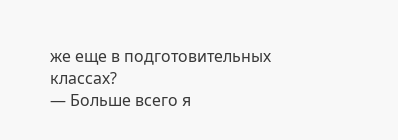же еще в подготовительных классах?
— Больше всего я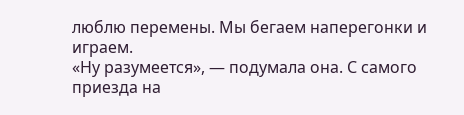люблю перемены. Мы бегаем наперегонки и играем.
«Ну разумеется», — подумала она. С самого приезда на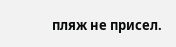пляж не присел.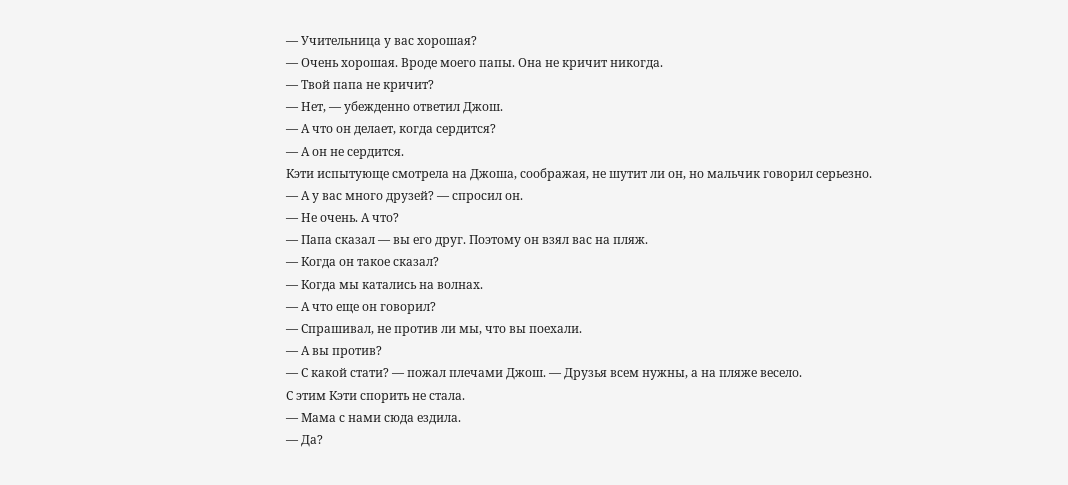— Учительница у вас хорошая?
— Очень хорошая. Вроде моего папы. Она не кричит никогда.
— Твой папа не кричит?
— Нет, — убежденно ответил Джош.
— А что он делает, когда сердится?
— А он не сердится.
Кэти испытующе смотрела на Джоша, соображая, не шутит ли он, но мальчик говорил серьезно.
— А у вас много друзей? — спросил он.
— Не очень. А что?
— Папа сказал — вы его друг. Поэтому он взял вас на пляж.
— Когда он такое сказал?
— Когда мы катались на волнах.
— А что еще он говорил?
— Спрашивал, не против ли мы, что вы поехали.
— А вы против?
— С какой стати? — пожал плечами Джош. — Друзья всем нужны, а на пляже весело.
С этим Кэти спорить не стала.
— Мама с нами сюда ездила.
— Да?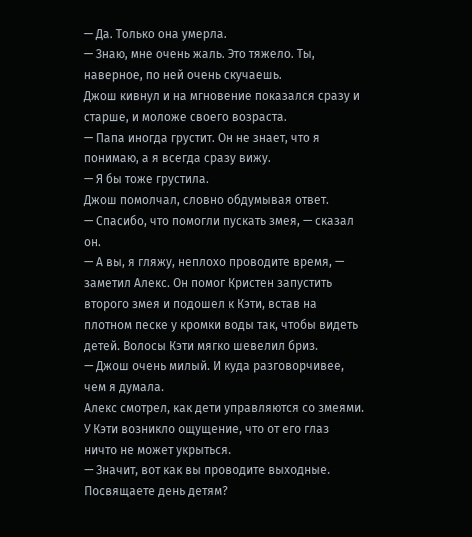— Да. Только она умерла.
— Знаю, мне очень жаль. Это тяжело. Ты, наверное, по ней очень скучаешь.
Джош кивнул и на мгновение показался сразу и старше, и моложе своего возраста.
— Папа иногда грустит. Он не знает, что я понимаю, а я всегда сразу вижу.
— Я бы тоже грустила.
Джош помолчал, словно обдумывая ответ.
— Спасибо, что помогли пускать змея, — сказал он.
— А вы, я гляжу, неплохо проводите время, — заметил Алекс. Он помог Кристен запустить второго змея и подошел к Кэти, встав на плотном песке у кромки воды так, чтобы видеть детей. Волосы Кэти мягко шевелил бриз.
— Джош очень милый. И куда разговорчивее, чем я думала.
Алекс смотрел, как дети управляются со змеями. У Кэти возникло ощущение, что от его глаз ничто не может укрыться.
— Значит, вот как вы проводите выходные. Посвящаете день детям?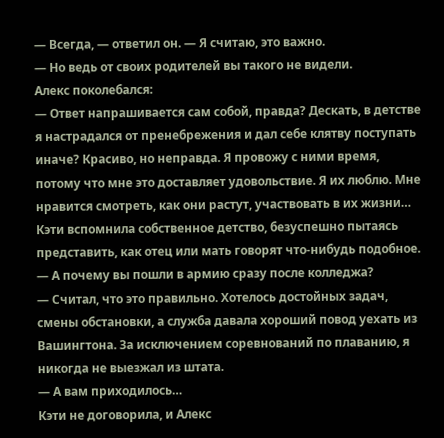— Всегда, — ответил он. — Я считаю, это важно.
— Но ведь от своих родителей вы такого не видели.
Алекс поколебался:
— Ответ напрашивается сам собой, правда? Дескать, в детстве я настрадался от пренебрежения и дал себе клятву поступать иначе? Красиво, но неправда. Я провожу с ними время, потому что мне это доставляет удовольствие. Я их люблю. Мне нравится смотреть, как они растут, участвовать в их жизни…
Кэти вспомнила собственное детство, безуспешно пытаясь представить, как отец или мать говорят что-нибудь подобное.
— А почему вы пошли в армию сразу после колледжа?
— Считал, что это правильно. Хотелось достойных задач, смены обстановки, а служба давала хороший повод уехать из Вашингтона. За исключением соревнований по плаванию, я никогда не выезжал из штата.
— А вам приходилось…
Кэти не договорила, и Алекс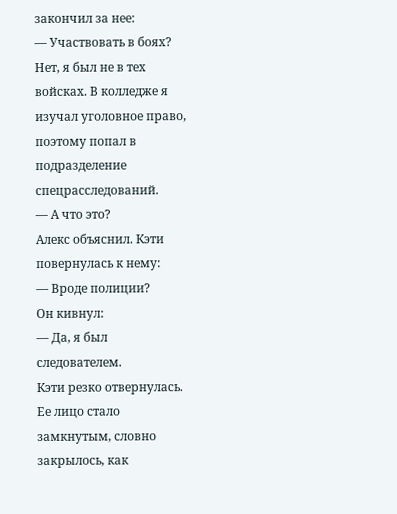закончил за нее:
— Участвовать в боях? Нет, я был не в тех войсках. В колледже я изучал уголовное право, поэтому попал в подразделение спецрасследований.
— А что это?
Алекс объяснил. Кэти повернулась к нему:
— Вроде полиции?
Он кивнул:
— Да, я был следователем.
Кэти резко отвернулась. Ее лицо стало замкнутым, словно закрылось, как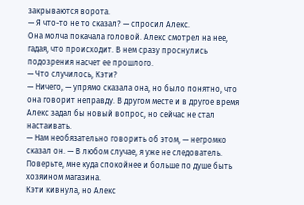закрываются ворота.
— Я что-то не то сказал? — спросил Алекс.
Она молча покачала головой. Алекс смотрел на нее, гадая, что происходит. В нем сразу проснулись подозрения насчет ее прошлого.
— Что случилось, Кэти?
— Ничего, — упрямо сказала она, но было понятно, что она говорит неправду. В другом месте и в другое время Алекс задал бы новый вопрос, но сейчас не стал настаивать.
— Нам необязательно говорить об этом, — негромко сказал он. — В любом случае, я уже не следователь. Поверьте, мне куда спокойнее и больше по душе быть хозяином магазина.
Кэти кивнула, но Алекс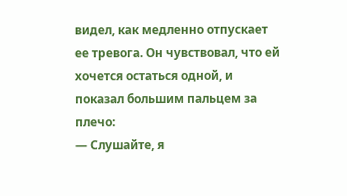видел, как медленно отпускает ее тревога. Он чувствовал, что ей хочется остаться одной, и показал большим пальцем за плечо:
— Слушайте, я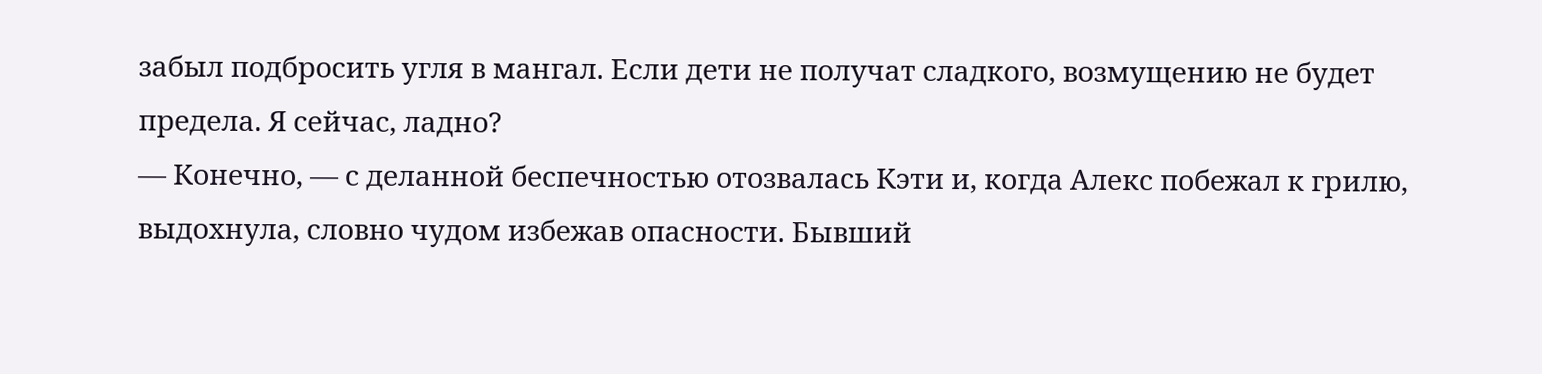забыл подбросить угля в мангал. Если дети не получат сладкого, возмущению не будет предела. Я сейчас, ладно?
— Конечно, — с деланной беспечностью отозвалась Кэти и, когда Алекс побежал к грилю, выдохнула, словно чудом избежав опасности. Бывший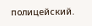полицейский.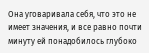Она уговаривала себя, что это не имеет значения, и все равно почти минуту ей понадобилось глубоко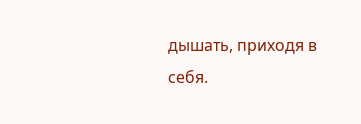дышать, приходя в себя.